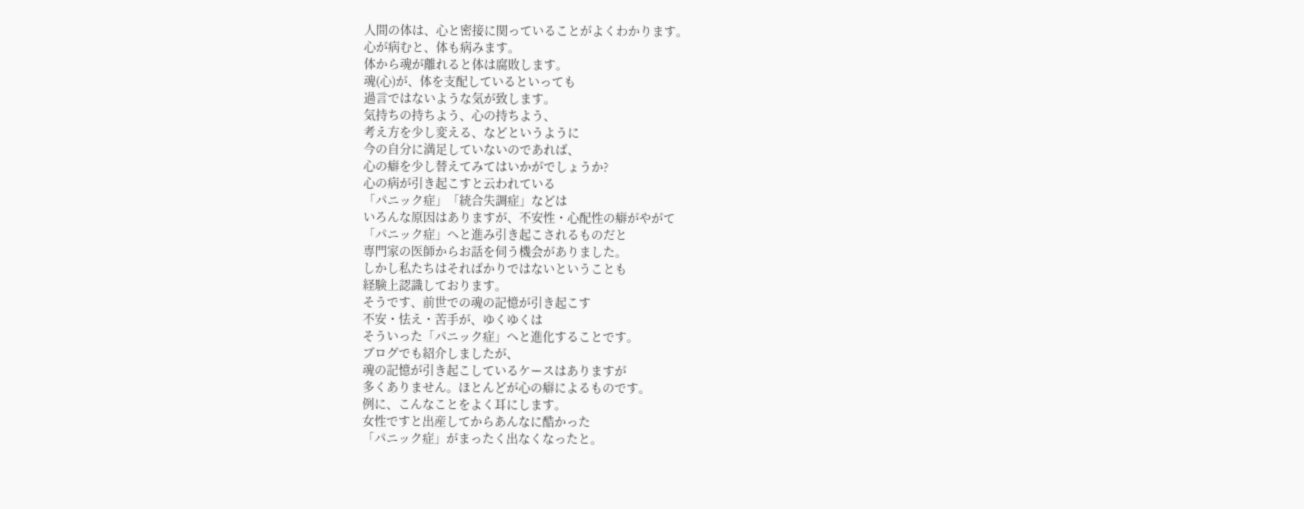人間の体は、心と密接に関っていることがよくわかります。
心が病むと、体も病みます。
体から魂が離れると体は腐敗します。
魂(心)が、体を支配しているといっても
過言ではないような気が致します。
気持ちの持ちよう、心の持ちよう、
考え方を少し変える、などというように
今の自分に満足していないのであれば、
心の癖を少し替えてみてはいかがでしょうか?
心の病が引き起こすと云われている
「パニック症」「統合失調症」などは
いろんな原因はありますが、不安性・心配性の癖がやがて
「パニック症」へと進み引き起こされるものだと
専門家の医師からお話を伺う機会がありました。
しかし私たちはそればかりではないということも
経験上認識しております。
そうです、前世での魂の記憶が引き起こす
不安・怯え・苦手が、ゆくゆくは
そういった「パニック症」へと進化することです。
ブログでも紹介しましたが、
魂の記憶が引き起こしているケースはありますが
多くありません。ほとんどが心の癖によるものです。
例に、こんなことをよく耳にします。
女性ですと出産してからあんなに酷かった
「パニック症」がまったく出なくなったと。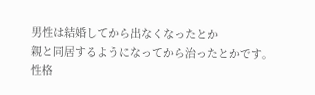男性は結婚してから出なくなったとか
親と同居するようになってから治ったとかです。
性格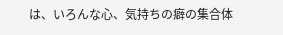は、いろんな心、気持ちの癖の集合体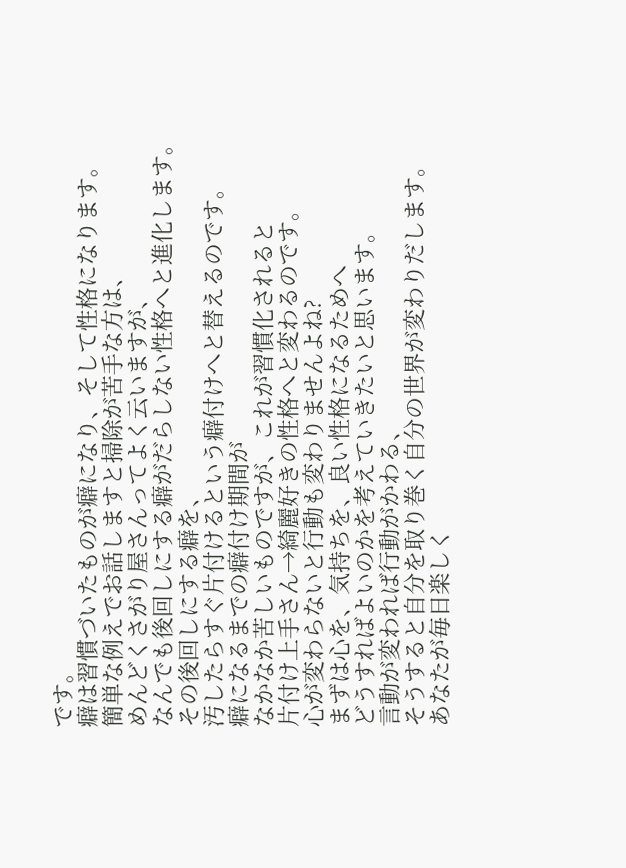です。
癖は習慣づいたものが癖になり、そして性格になります。
簡単な例えでお話しますと掃除が苦手な方は、
めんどくさがり屋さんってよく云いますが、
なんでも後回しにする癖がだらしない性格へと進化します。
その後回しにする癖を、
汚したらすぐ片付けるという癖付けへと替えるのです。
癖になるまでの癖付け期間が
なかなか苦しいものですが、これが習慣化されると
片付け上手さん→綺麗好きの性格へと変わるのです。
心が変わらないと行動も変わりませんよね?
まずは心を、気持ちを、良い性格になるためへ
どうすればよいのかを考えていきたいと思います。
言動が変われば行動がかわる、
そうすると自分を取り巻く自分の世界が変わりだします。
あなたが毎日楽しく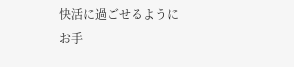快活に過ごせるように
お手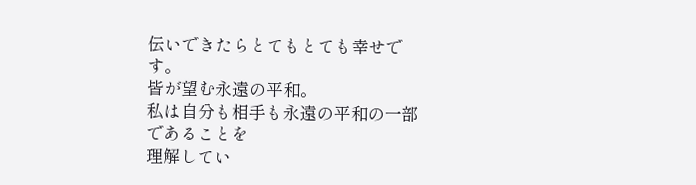伝いできたらとてもとても幸せです。
皆が望む永遠の平和。
私は自分も相手も永遠の平和の一部であることを
理解してい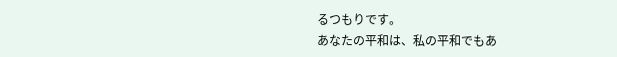るつもりです。
あなたの平和は、私の平和でもあ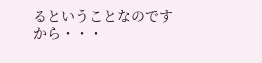るということなのですから・・・